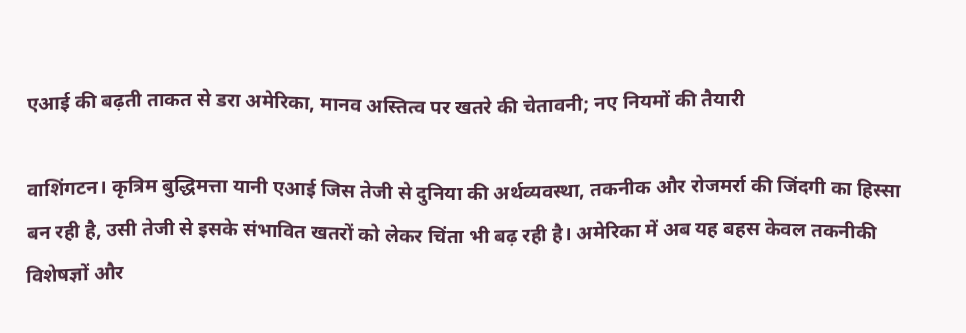एआई की बढ़ती ताकत से डरा अमेरिका, मानव अस्तित्व पर खतरे की चेतावनी; नए नियमों की तैयारी

वाशिंगटन। कृत्रिम बुद्धिमत्ता यानी एआई जिस तेजी से दुनिया की अर्थव्यवस्था, तकनीक और रोजमर्रा की जिंदगी का हिस्सा बन रही है, उसी तेजी से इसके संभावित खतरों को लेकर चिंता भी बढ़ रही है। अमेरिका में अब यह बहस केवल तकनीकी विशेषज्ञों और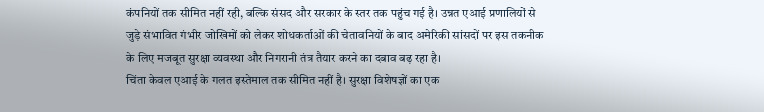कंपनियों तक सीमित नहीं रही, बल्कि संसद और सरकार के स्तर तक पहुंच गई है। उन्नत एआई प्रणालियों से जुड़े संभावित गंभीर जोखिमों को लेकर शोधकर्ताओं की चेतावनियों के बाद अमेरिकी सांसदों पर इस तकनीक के लिए मजबूत सुरक्षा व्यवस्था और निगरानी तंत्र तैयार करने का दबाव बढ़ रहा है।
चिंता केवल एआई के गलत इस्तेमाल तक सीमित नहीं है। सुरक्षा विशेषज्ञों का एक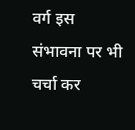वर्ग इस संभावना पर भी चर्चा कर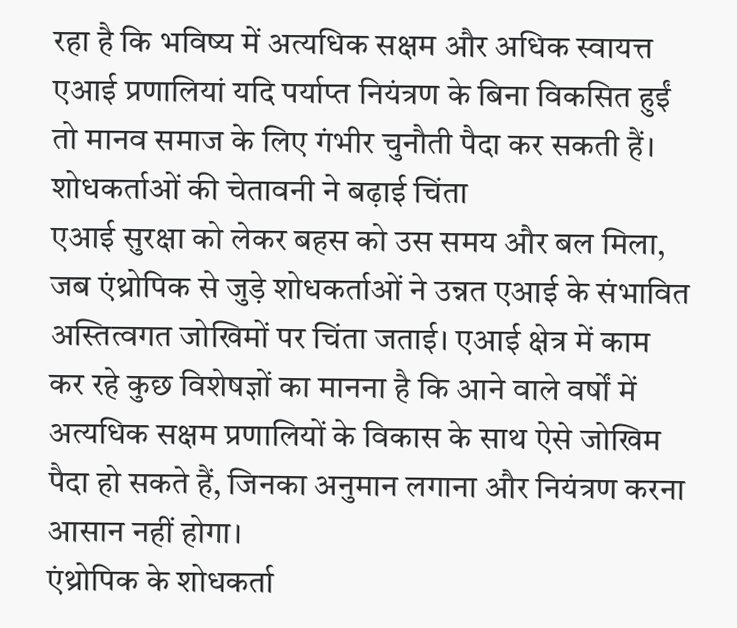रहा है कि भविष्य में अत्यधिक सक्षम और अधिक स्वायत्त एआई प्रणालियां यदि पर्याप्त नियंत्रण के बिना विकसित हुईं तो मानव समाज के लिए गंभीर चुनौती पैदा कर सकती हैं।
शोधकर्ताओं की चेतावनी ने बढ़ाई चिंता
एआई सुरक्षा को लेकर बहस को उस समय और बल मिला, जब एंथ्रोपिक से जुड़े शोधकर्ताओं ने उन्नत एआई के संभावित अस्तित्वगत जोखिमों पर चिंता जताई। एआई क्षेत्र में काम कर रहे कुछ विशेषज्ञों का मानना है कि आने वाले वर्षों में अत्यधिक सक्षम प्रणालियों के विकास के साथ ऐसे जोखिम पैदा हो सकते हैं, जिनका अनुमान लगाना और नियंत्रण करना आसान नहीं होगा।
एंथ्रोपिक के शोधकर्ता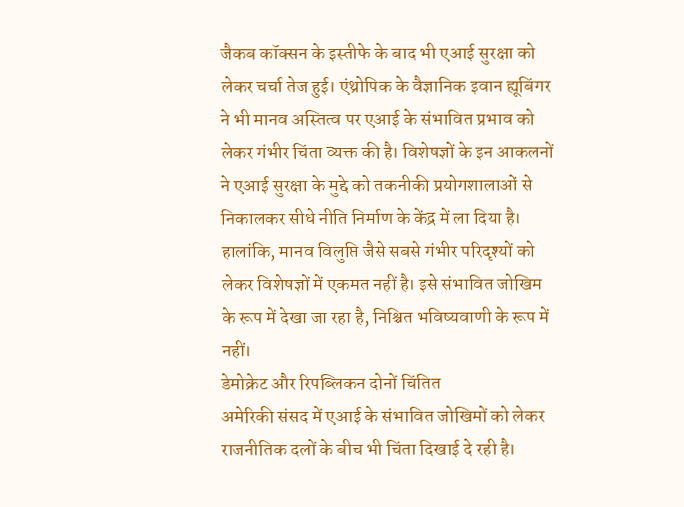जैकब कॉक्सन के इस्तीफे के बाद भी एआई सुरक्षा को लेकर चर्चा तेज हुई। एंथ्रोपिक के वैज्ञानिक इवान ह्यूबिंगर ने भी मानव अस्तित्व पर एआई के संभावित प्रभाव को लेकर गंभीर चिंता व्यक्त की है। विशेषज्ञों के इन आकलनों ने एआई सुरक्षा के मुद्दे को तकनीकी प्रयोगशालाओं से निकालकर सीधे नीति निर्माण के केंद्र में ला दिया है।
हालांकि, मानव विलुप्ति जैसे सबसे गंभीर परिदृश्यों को लेकर विशेषज्ञों में एकमत नहीं है। इसे संभावित जोखिम के रूप में देखा जा रहा है, निश्चित भविष्यवाणी के रूप में नहीं।
डेमोक्रेट और रिपब्लिकन दोनों चिंतित
अमेरिकी संसद में एआई के संभावित जोखिमों को लेकर राजनीतिक दलों के बीच भी चिंता दिखाई दे रही है।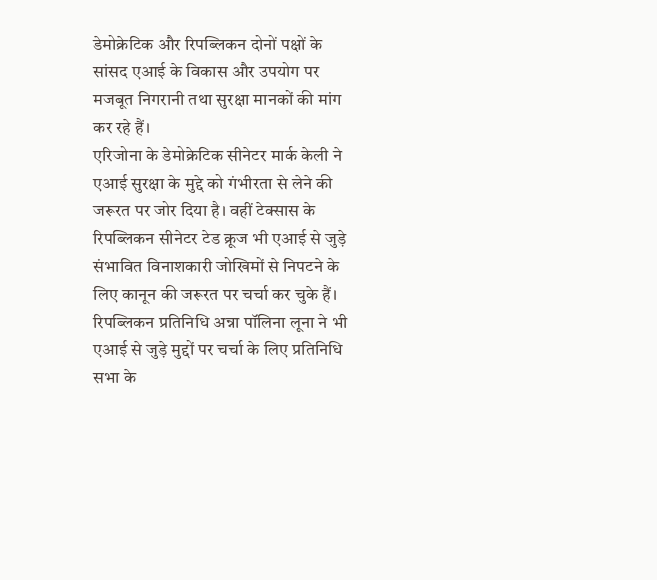डेमोक्रेटिक और रिपब्लिकन दोनों पक्षों के सांसद एआई के विकास और उपयोग पर मजबूत निगरानी तथा सुरक्षा मानकों की मांग कर रहे हैं।
एरिजोना के डेमोक्रेटिक सीनेटर मार्क केली ने एआई सुरक्षा के मुद्दे को गंभीरता से लेने की जरूरत पर जोर दिया है। वहीं टेक्सास के रिपब्लिकन सीनेटर टेड क्रूज भी एआई से जुड़े संभावित विनाशकारी जोखिमों से निपटने के लिए कानून की जरूरत पर चर्चा कर चुके हैं।
रिपब्लिकन प्रतिनिधि अन्ना पॉलिना लूना ने भी एआई से जुड़े मुद्दों पर चर्चा के लिए प्रतिनिधि सभा के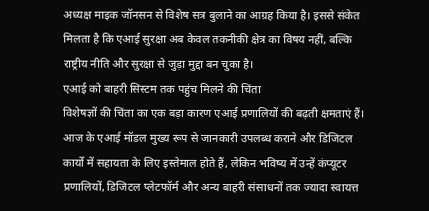अध्यक्ष माइक जॉनसन से विशेष सत्र बुलाने का आग्रह किया है। इससे संकेत मिलता है कि एआई सुरक्षा अब केवल तकनीकी क्षेत्र का विषय नहीं, बल्कि राष्ट्रीय नीति और सुरक्षा से जुड़ा मुद्दा बन चुका है।
एआई को बाहरी सिस्टम तक पहुंच मिलने की चिंता
विशेषज्ञों की चिंता का एक बड़ा कारण एआई प्रणालियों की बढ़ती क्षमताएं हैं। आज के एआई मॉडल मुख्य रूप से जानकारी उपलब्ध कराने और डिजिटल कार्यों में सहायता के लिए इस्तेमाल होते हैं, लेकिन भविष्य में उन्हें कंप्यूटर प्रणालियों, डिजिटल प्लेटफॉर्म और अन्य बाहरी संसाधनों तक ज्यादा स्वायत्त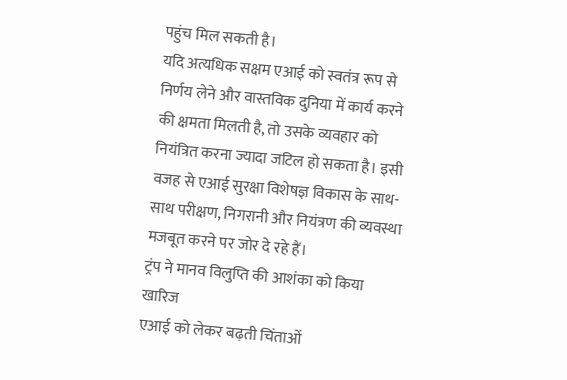पहुंच मिल सकती है।
यदि अत्यधिक सक्षम एआई को स्वतंत्र रूप से निर्णय लेने और वास्तविक दुनिया में कार्य करने की क्षमता मिलती है, तो उसके व्यवहार को नियंत्रित करना ज्यादा जटिल हो सकता है। इसी वजह से एआई सुरक्षा विशेषज्ञ विकास के साथ-साथ परीक्षण, निगरानी और नियंत्रण की व्यवस्था मजबूत करने पर जोर दे रहे हैं।
ट्रंप ने मानव विलुप्ति की आशंका को किया खारिज
एआई को लेकर बढ़ती चिंताओं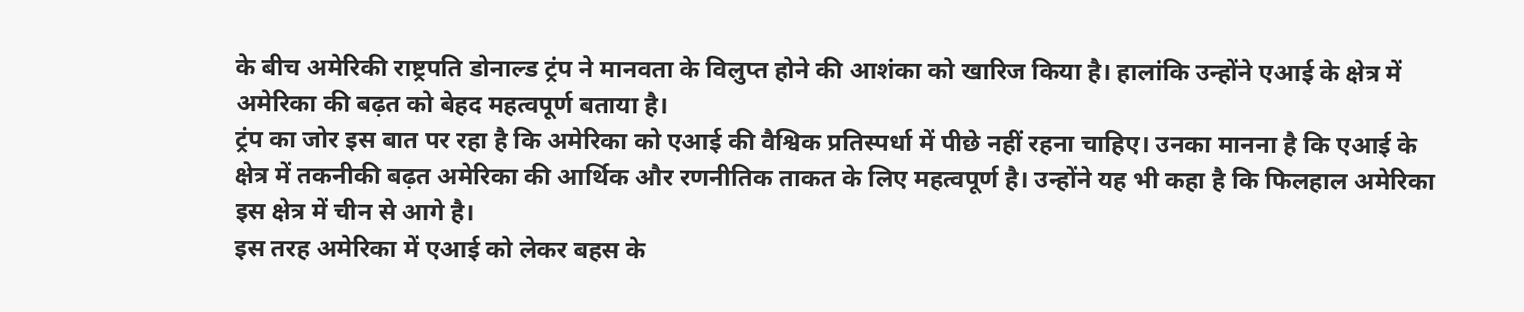के बीच अमेरिकी राष्ट्रपति डोनाल्ड ट्रंप ने मानवता के विलुप्त होने की आशंका को खारिज किया है। हालांकि उन्होंने एआई के क्षेत्र में अमेरिका की बढ़त को बेहद महत्वपूर्ण बताया है।
ट्रंप का जोर इस बात पर रहा है कि अमेरिका को एआई की वैश्विक प्रतिस्पर्धा में पीछे नहीं रहना चाहिए। उनका मानना है कि एआई के क्षेत्र में तकनीकी बढ़त अमेरिका की आर्थिक और रणनीतिक ताकत के लिए महत्वपूर्ण है। उन्होंने यह भी कहा है कि फिलहाल अमेरिका इस क्षेत्र में चीन से आगे है।
इस तरह अमेरिका में एआई को लेकर बहस के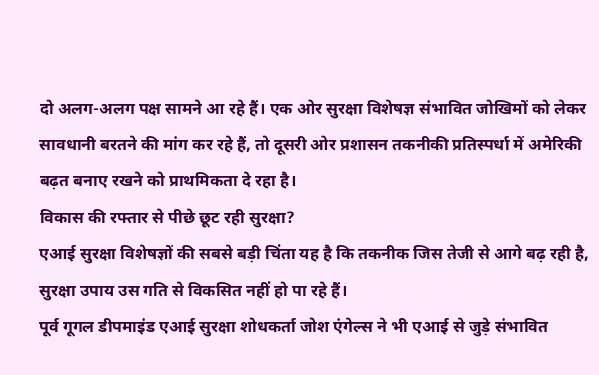दो अलग-अलग पक्ष सामने आ रहे हैं। एक ओर सुरक्षा विशेषज्ञ संभावित जोखिमों को लेकर सावधानी बरतने की मांग कर रहे हैं, तो दूसरी ओर प्रशासन तकनीकी प्रतिस्पर्धा में अमेरिकी बढ़त बनाए रखने को प्राथमिकता दे रहा है।
विकास की रफ्तार से पीछे छूट रही सुरक्षा?
एआई सुरक्षा विशेषज्ञों की सबसे बड़ी चिंता यह है कि तकनीक जिस तेजी से आगे बढ़ रही है, सुरक्षा उपाय उस गति से विकसित नहीं हो पा रहे हैं।
पूर्व गूगल डीपमाइंड एआई सुरक्षा शोधकर्ता जोश एंगेल्स ने भी एआई से जुड़े संभावित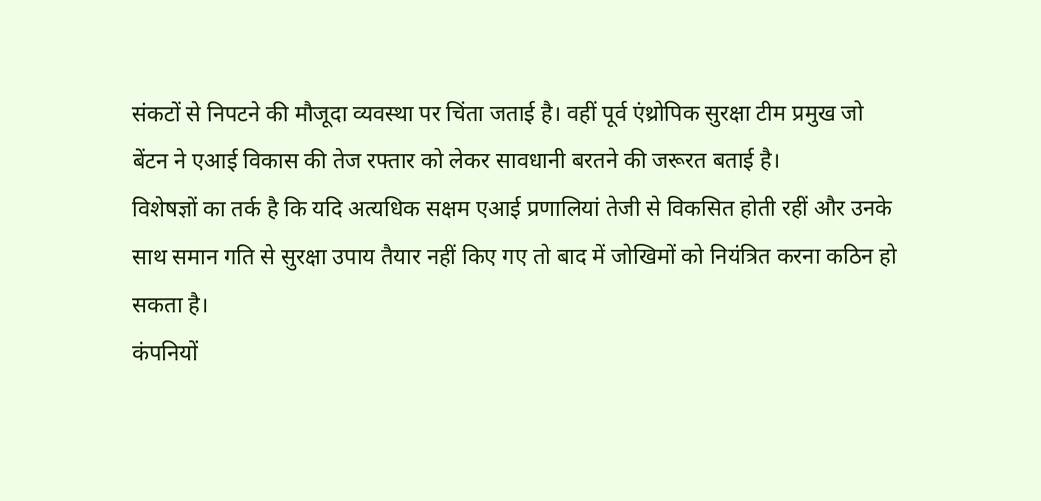संकटों से निपटने की मौजूदा व्यवस्था पर चिंता जताई है। वहीं पूर्व एंथ्रोपिक सुरक्षा टीम प्रमुख जो बेंटन ने एआई विकास की तेज रफ्तार को लेकर सावधानी बरतने की जरूरत बताई है।
विशेषज्ञों का तर्क है कि यदि अत्यधिक सक्षम एआई प्रणालियां तेजी से विकसित होती रहीं और उनके साथ समान गति से सुरक्षा उपाय तैयार नहीं किए गए तो बाद में जोखिमों को नियंत्रित करना कठिन हो सकता है।
कंपनियों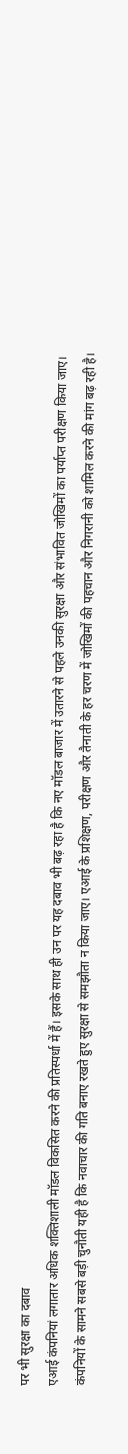पर भी सुरक्षा का दबाव
एआई कंपनियां लगातार अधिक शक्तिशाली मॉडल विकसित करने की प्रतिस्पर्धा में हैं। इसके साथ ही उन पर यह दबाव भी बढ़ रहा है कि नए मॉडल बाजार में उतारने से पहले उनकी सुरक्षा और संभावित जोखिमों का पर्याप्त परीक्षण किया जाए।
कंपनियों के सामने सबसे बड़ी चुनौती यही है कि नवाचार की गति बनाए रखते हुए सुरक्षा से समझौता न किया जाए। एआई के प्रशिक्षण, परीक्षण और तैनाती के हर चरण में जोखिमों की पहचान और निगरानी को शामिल करने की मांग बढ़ रही है।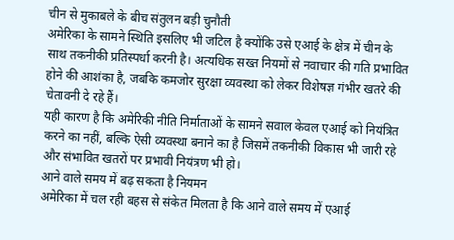चीन से मुकाबले के बीच संतुलन बड़ी चुनौती
अमेरिका के सामने स्थिति इसलिए भी जटिल है क्योंकि उसे एआई के क्षेत्र में चीन के साथ तकनीकी प्रतिस्पर्धा करनी है। अत्यधिक सख्त नियमों से नवाचार की गति प्रभावित होने की आशंका है, जबकि कमजोर सुरक्षा व्यवस्था को लेकर विशेषज्ञ गंभीर खतरे की चेतावनी दे रहे हैं।
यही कारण है कि अमेरिकी नीति निर्माताओं के सामने सवाल केवल एआई को नियंत्रित करने का नहीं, बल्कि ऐसी व्यवस्था बनाने का है जिसमें तकनीकी विकास भी जारी रहे और संभावित खतरों पर प्रभावी नियंत्रण भी हो।
आने वाले समय में बढ़ सकता है नियमन
अमेरिका में चल रही बहस से संकेत मिलता है कि आने वाले समय में एआई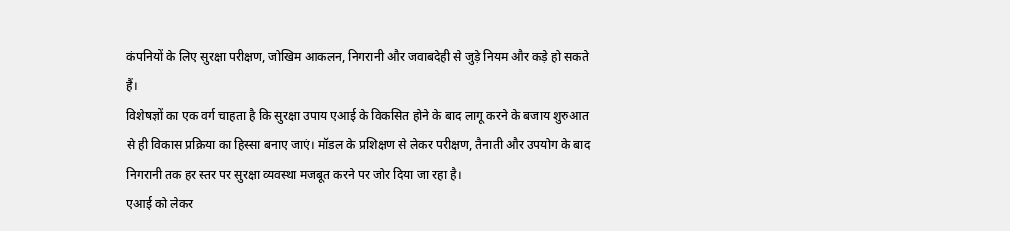कंपनियों के लिए सुरक्षा परीक्षण, जोखिम आकलन, निगरानी और जवाबदेही से जुड़े नियम और कड़े हो सकते हैं।
विशेषज्ञों का एक वर्ग चाहता है कि सुरक्षा उपाय एआई के विकसित होने के बाद लागू करने के बजाय शुरुआत से ही विकास प्रक्रिया का हिस्सा बनाए जाएं। मॉडल के प्रशिक्षण से लेकर परीक्षण, तैनाती और उपयोग के बाद निगरानी तक हर स्तर पर सुरक्षा व्यवस्था मजबूत करने पर जोर दिया जा रहा है।
एआई को लेकर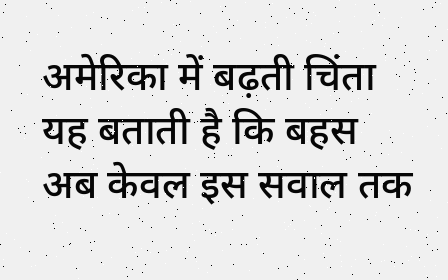अमेरिका में बढ़ती चिंता यह बताती है कि बहस अब केवल इस सवाल तक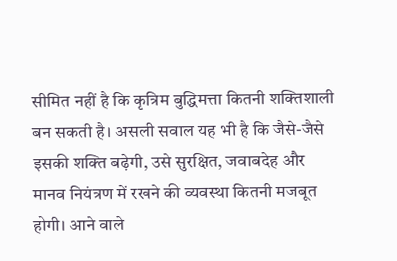सीमित नहीं है कि कृत्रिम बुद्धिमत्ता कितनी शक्तिशाली बन सकती है। असली सवाल यह भी है कि जैसे-जैसे इसकी शक्ति बढ़ेगी, उसे सुरक्षित, जवाबदेह और मानव नियंत्रण में रखने की व्यवस्था कितनी मजबूत होगी। आने वाले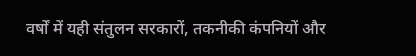वर्षों में यही संतुलन सरकारों, तकनीकी कंपनियों और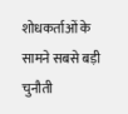शोधकर्ताओं के सामने सबसे बड़ी चुनौती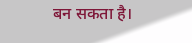बन सकता है।